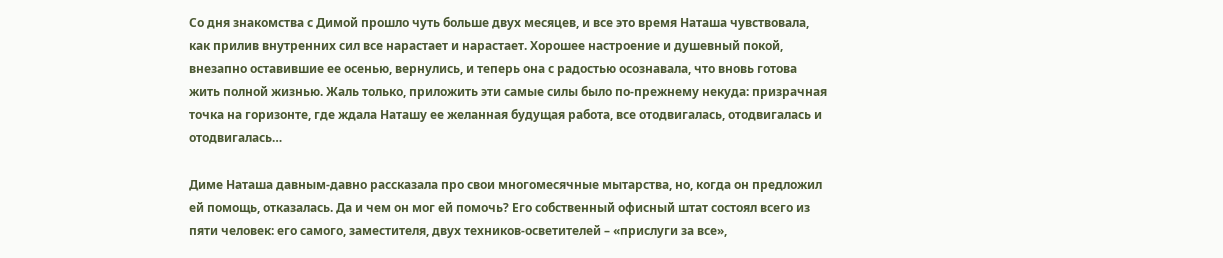Со дня знакомства с Димой прошло чуть больше двух месяцев, и все это время Наташа чувствовала, как прилив внутренних сил все нарастает и нарастает. Хорошее настроение и душевный покой, внезапно оставившие ее осенью, вернулись, и теперь она с радостью осознавала, что вновь готова жить полной жизнью. Жаль только, приложить эти самые силы было по-прежнему некуда: призрачная точка на горизонте, где ждала Наташу ее желанная будущая работа, все отодвигалась, отодвигалась и отодвигалась…

Диме Наташа давным-давно рассказала про свои многомесячные мытарства, но, когда он предложил ей помощь, отказалась. Да и чем он мог ей помочь? Его собственный офисный штат состоял всего из пяти человек: его самого, заместителя, двух техников-осветителей – «прислуги за все»,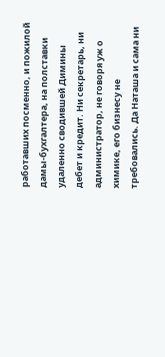работавших посменно, и пожилой дамы-бухгалтера, на полставки удаленно сводившей Димины дебет и кредит. Ни секретарь, ни администратор, не говоря уж о химике, его бизнесу не требовались. Да Наташа и сама ни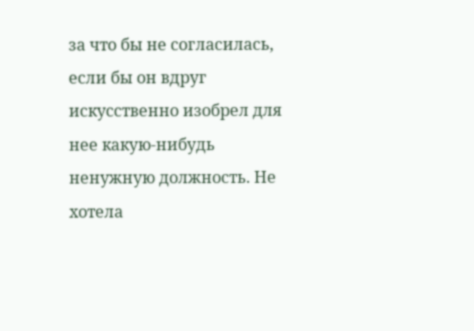за что бы не согласилась, если бы он вдруг искусственно изобрел для нее какую-нибудь ненужную должность. Не хотела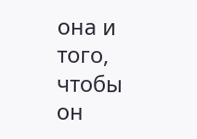она и того, чтобы он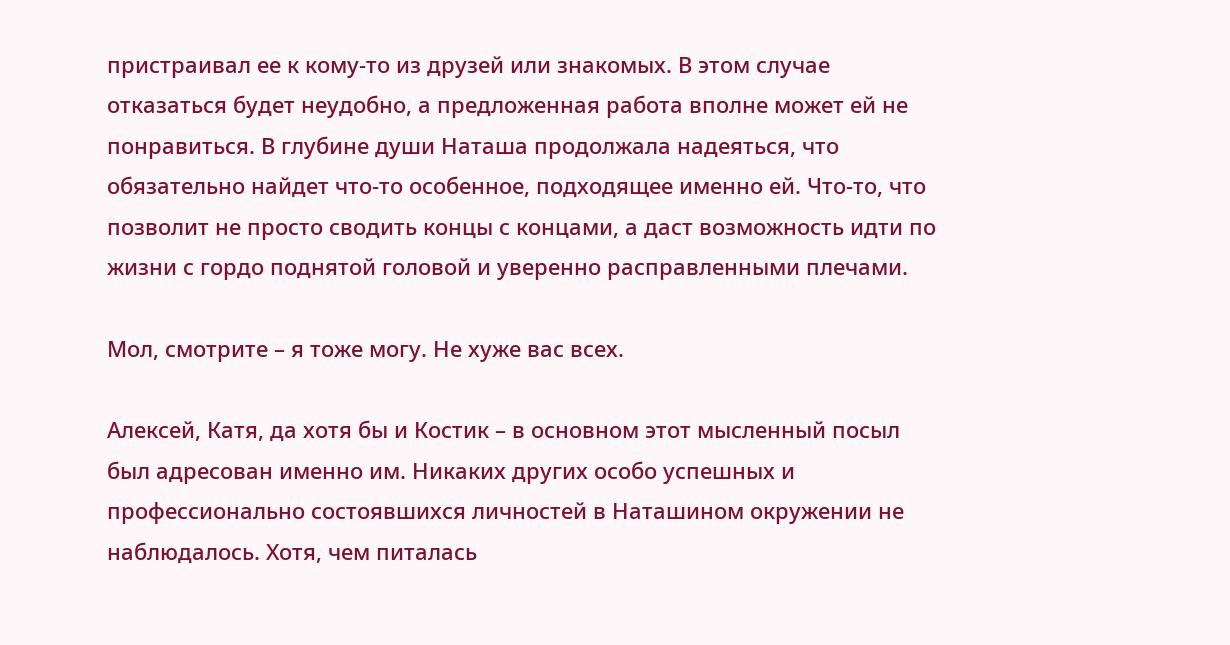пристраивал ее к кому-то из друзей или знакомых. В этом случае отказаться будет неудобно, а предложенная работа вполне может ей не понравиться. В глубине души Наташа продолжала надеяться, что обязательно найдет что-то особенное, подходящее именно ей. Что-то, что позволит не просто сводить концы с концами, а даст возможность идти по жизни с гордо поднятой головой и уверенно расправленными плечами.

Мол, смотрите – я тоже могу. Не хуже вас всех.

Алексей, Катя, да хотя бы и Костик – в основном этот мысленный посыл был адресован именно им. Никаких других особо успешных и профессионально состоявшихся личностей в Наташином окружении не наблюдалось. Хотя, чем питалась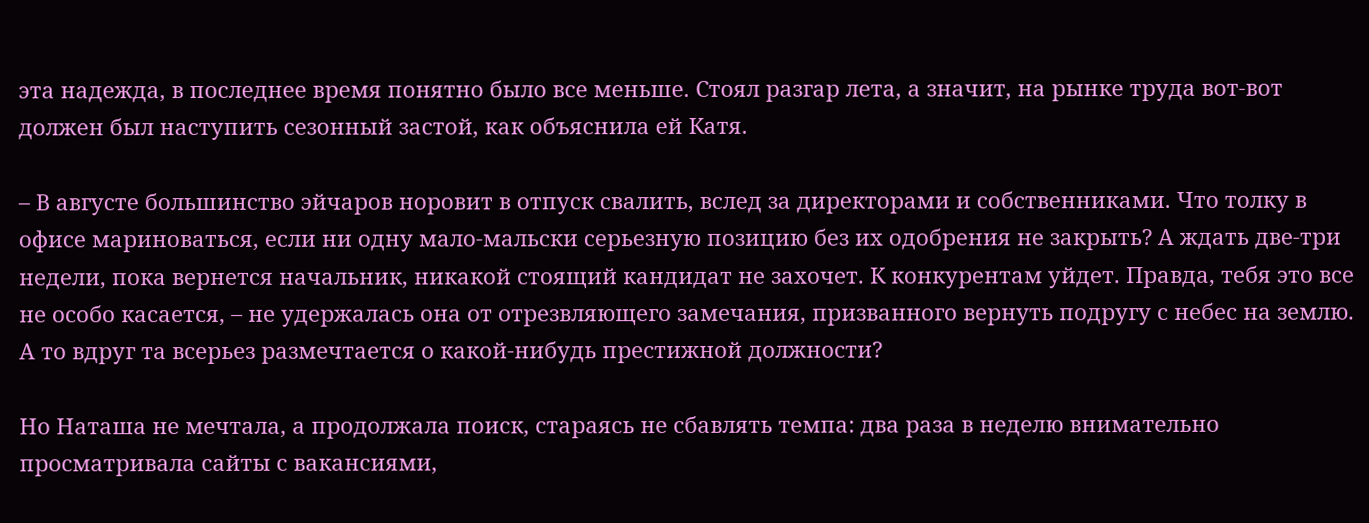эта надежда, в последнее время понятно было все меньше. Стоял разгар лета, а значит, на рынке труда вот-вот должен был наступить сезонный застой, как объяснила ей Катя.

– В августе большинство эйчаров норовит в отпуск свалить, вслед за директорами и собственниками. Что толку в офисе мариноваться, если ни одну мало-мальски серьезную позицию без их одобрения не закрыть? А ждать две-три недели, пока вернется начальник, никакой стоящий кандидат не захочет. К конкурентам уйдет. Правда, тебя это все не особо касается, – не удержалась она от отрезвляющего замечания, призванного вернуть подругу с небес на землю. А то вдруг та всерьез размечтается о какой-нибудь престижной должности?

Но Наташа не мечтала, а продолжала поиск, стараясь не сбавлять темпа: два раза в неделю внимательно просматривала сайты с вакансиями,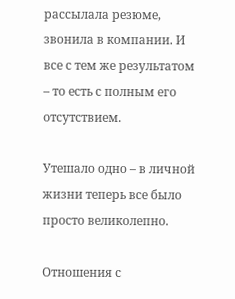рассылала резюме, звонила в компании. И все с тем же результатом – то есть с полным его отсутствием.

Утешало одно – в личной жизни теперь все было просто великолепно.

Отношения с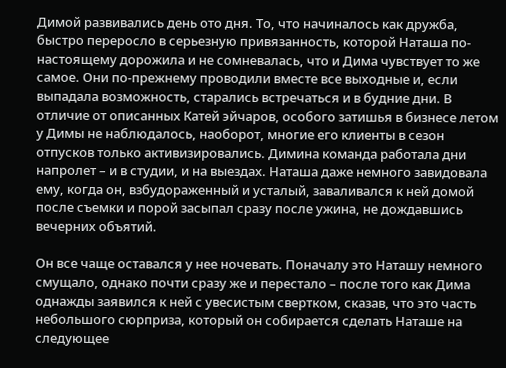Димой развивались день ото дня. То, что начиналось как дружба, быстро переросло в серьезную привязанность, которой Наташа по-настоящему дорожила и не сомневалась, что и Дима чувствует то же самое. Они по-прежнему проводили вместе все выходные и, если выпадала возможность, старались встречаться и в будние дни. В отличие от описанных Катей эйчаров, особого затишья в бизнесе летом у Димы не наблюдалось, наоборот, многие его клиенты в сезон отпусков только активизировались. Димина команда работала дни напролет – и в студии, и на выездах. Наташа даже немного завидовала ему, когда он, взбудораженный и усталый, заваливался к ней домой после съемки и порой засыпал сразу после ужина, не дождавшись вечерних объятий.

Он все чаще оставался у нее ночевать. Поначалу это Наташу немного смущало, однако почти сразу же и перестало – после того как Дима однажды заявился к ней с увесистым свертком, сказав, что это часть небольшого сюрприза, который он собирается сделать Наташе на следующее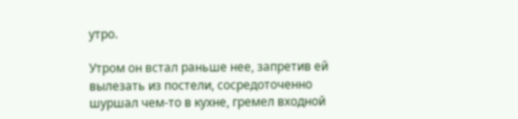утро.

Утром он встал раньше нее, запретив ей вылезать из постели, сосредоточенно шуршал чем-то в кухне, гремел входной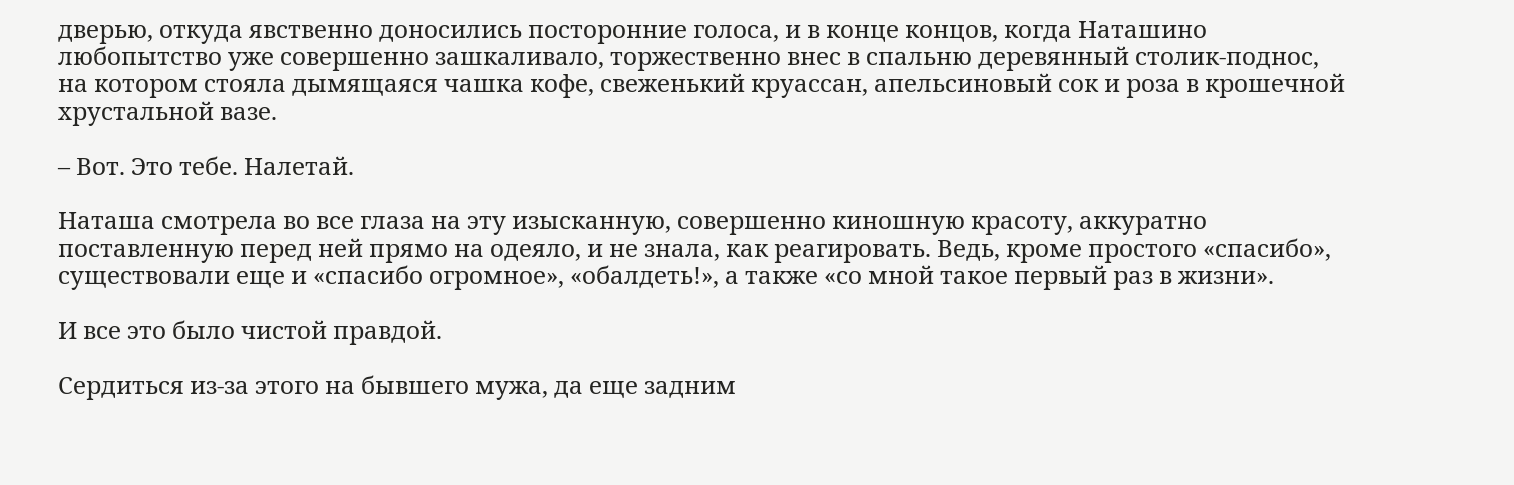дверью, откуда явственно доносились посторонние голоса, и в конце концов, когда Наташино любопытство уже совершенно зашкаливало, торжественно внес в спальню деревянный столик-поднос, на котором стояла дымящаяся чашка кофе, свеженький круассан, апельсиновый сок и роза в крошечной хрустальной вазе.

– Вот. Это тебе. Налетай.

Наташа смотрела во все глаза на эту изысканную, совершенно киношную красоту, аккуратно поставленную перед ней прямо на одеяло, и не знала, как реагировать. Ведь, кроме простого «спасибо», существовали еще и «спасибо огромное», «обалдеть!», а также «со мной такое первый раз в жизни».

И все это было чистой правдой.

Сердиться из-за этого на бывшего мужа, да еще задним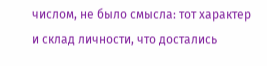числом, не было смысла: тот характер и склад личности, что достались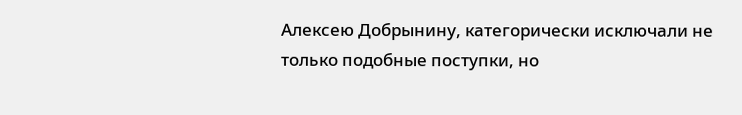Алексею Добрынину, категорически исключали не только подобные поступки, но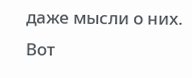даже мысли о них. Вот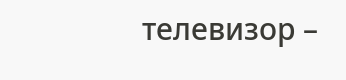телевизор –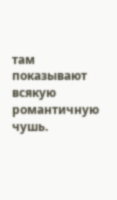там показывают всякую романтичную чушь.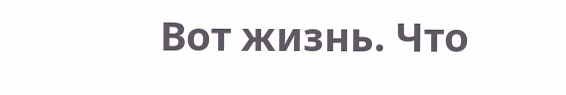Вот жизнь. Что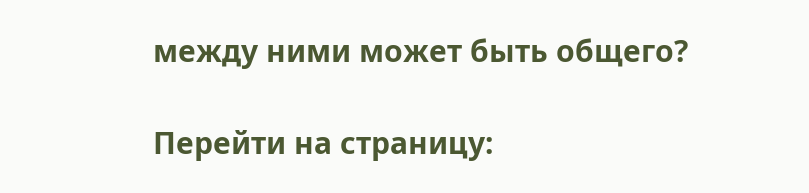между ними может быть общего?

Перейти на страницу: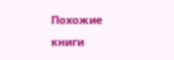Похожие книги